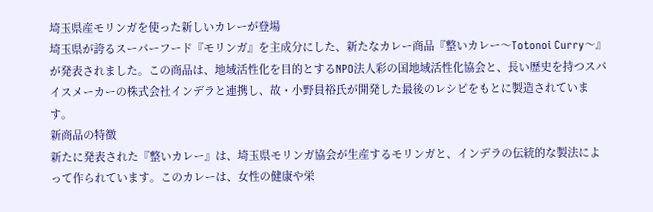埼玉県産モリンガを使った新しいカレーが登場
埼玉県が誇るスーパーフード『モリンガ』を主成分にした、新たなカレー商品『整いカレー〜Totonoi Curry〜』が発表されました。この商品は、地域活性化を目的とするNPO法人彩の国地域活性化協会と、長い歴史を持つスパイスメーカーの株式会社インデラと連携し、故・小野員裕氏が開発した最後のレシピをもとに製造されています。
新商品の特徴
新たに発表された『整いカレー』は、埼玉県モリンガ協会が生産するモリンガと、インデラの伝統的な製法によって作られています。このカレーは、女性の健康や栄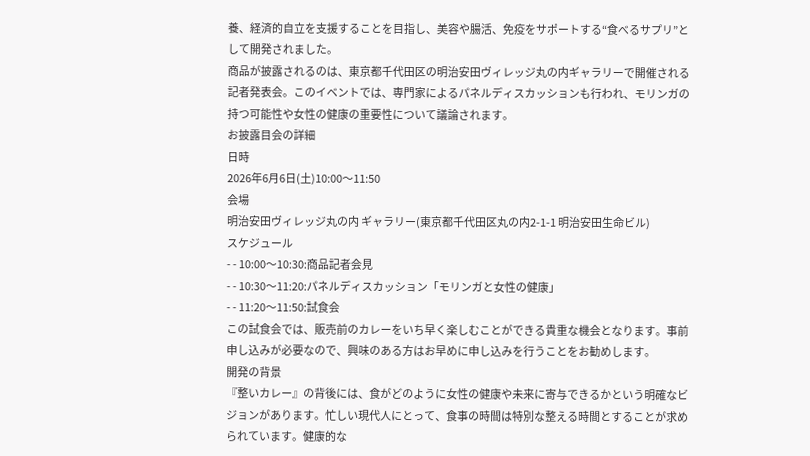養、経済的自立を支援することを目指し、美容や腸活、免疫をサポートする“食べるサプリ”として開発されました。
商品が披露されるのは、東京都千代田区の明治安田ヴィレッジ丸の内ギャラリーで開催される記者発表会。このイベントでは、専門家によるパネルディスカッションも行われ、モリンガの持つ可能性や女性の健康の重要性について議論されます。
お披露目会の詳細
日時
2026年6月6日(土)10:00〜11:50
会場
明治安田ヴィレッジ丸の内 ギャラリー(東京都千代田区丸の内2-1-1 明治安田生命ビル)
スケジュール
- - 10:00〜10:30:商品記者会見
- - 10:30〜11:20:パネルディスカッション「モリンガと女性の健康」
- - 11:20〜11:50:試食会
この試食会では、販売前のカレーをいち早く楽しむことができる貴重な機会となります。事前申し込みが必要なので、興味のある方はお早めに申し込みを行うことをお勧めします。
開発の背景
『整いカレー』の背後には、食がどのように女性の健康や未来に寄与できるかという明確なビジョンがあります。忙しい現代人にとって、食事の時間は特別な整える時間とすることが求められています。健康的な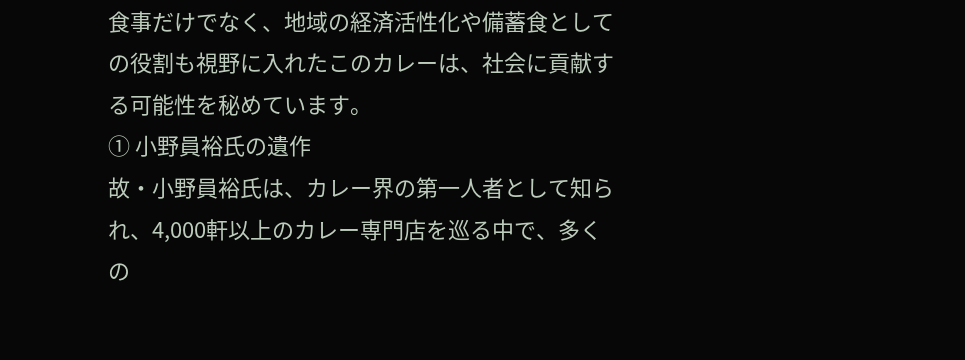食事だけでなく、地域の経済活性化や備蓄食としての役割も視野に入れたこのカレーは、社会に貢献する可能性を秘めています。
① 小野員裕氏の遺作
故・小野員裕氏は、カレー界の第一人者として知られ、4,000軒以上のカレー専門店を巡る中で、多くの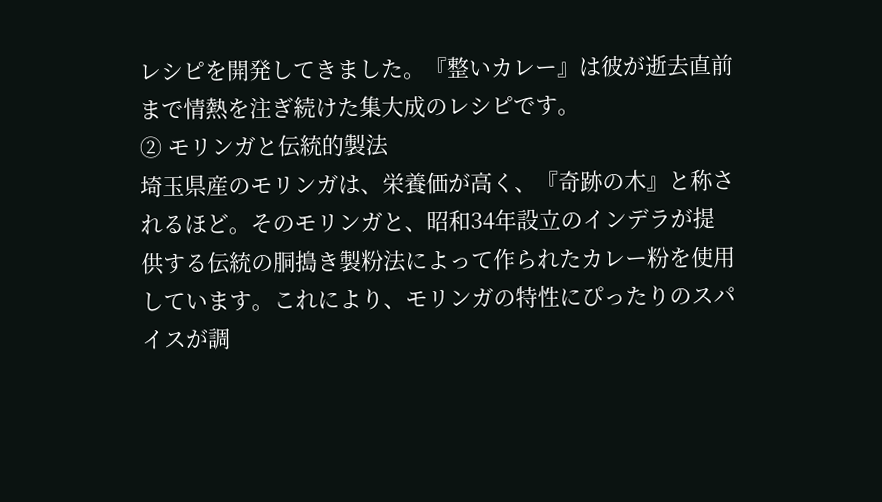レシピを開発してきました。『整いカレー』は彼が逝去直前まで情熱を注ぎ続けた集大成のレシピです。
② モリンガと伝統的製法
埼玉県産のモリンガは、栄養価が高く、『奇跡の木』と称されるほど。そのモリンガと、昭和34年設立のインデラが提供する伝統の胴搗き製粉法によって作られたカレー粉を使用しています。これにより、モリンガの特性にぴったりのスパイスが調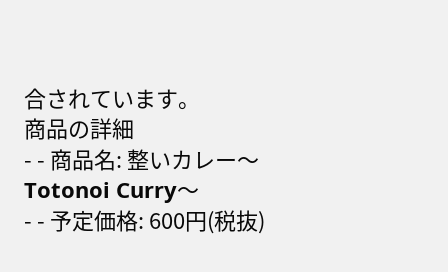合されています。
商品の詳細
- - 商品名: 整いカレー〜Totonoi Curry〜
- - 予定価格: 600円(税抜)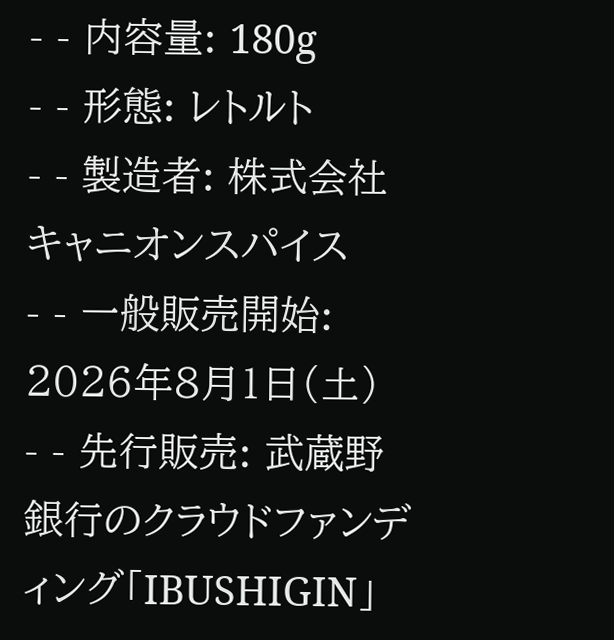- - 内容量: 180g
- - 形態: レトルト
- - 製造者: 株式会社キャニオンスパイス
- - 一般販売開始: 2026年8月1日(土)
- - 先行販売: 武蔵野銀行のクラウドファンディング「IBUSHIGIN」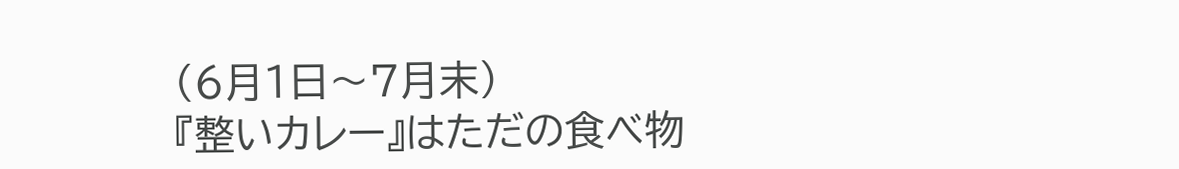(6月1日〜7月末)
『整いカレー』はただの食べ物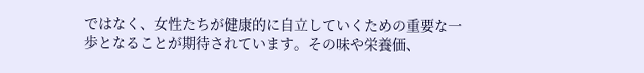ではなく、女性たちが健康的に自立していくための重要な一歩となることが期待されています。その味や栄養価、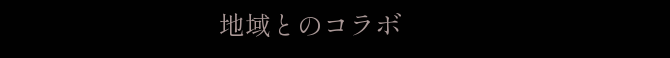地域とのコラボ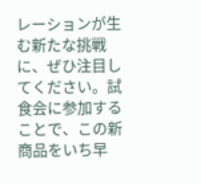レーションが生む新たな挑戦に、ぜひ注目してください。試食会に参加することで、この新商品をいち早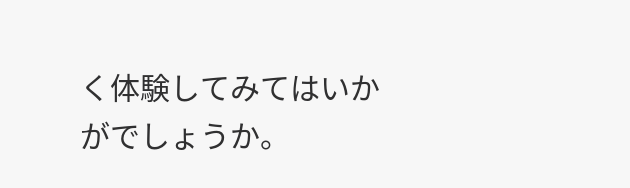く体験してみてはいかがでしょうか。